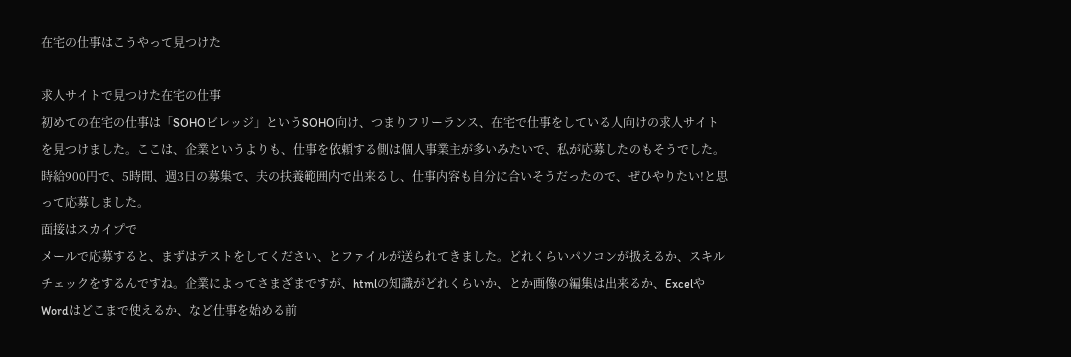在宅の仕事はこうやって見つけた

求人サイトで見つけた在宅の仕事
初めての在宅の仕事は「SOHOビレッジ」というSOHO向け、つまりフリーランス、在宅で仕事をしている人向けの求人サイトを見つけました。ここは、企業というよりも、仕事を依頼する側は個人事業主が多いみたいで、私が応募したのもそうでした。
時給900円で、5時間、週3日の募集で、夫の扶養範囲内で出来るし、仕事内容も自分に合いそうだったので、ぜひやりたい!と思って応募しました。
面接はスカイプで
メールで応募すると、まずはテストをしてください、とファイルが送られてきました。どれくらいパソコンが扱えるか、スキルチェックをするんですね。企業によってさまざまですが、htmlの知識がどれくらいか、とか画像の編集は出来るか、ExcelやWordはどこまで使えるか、など仕事を始める前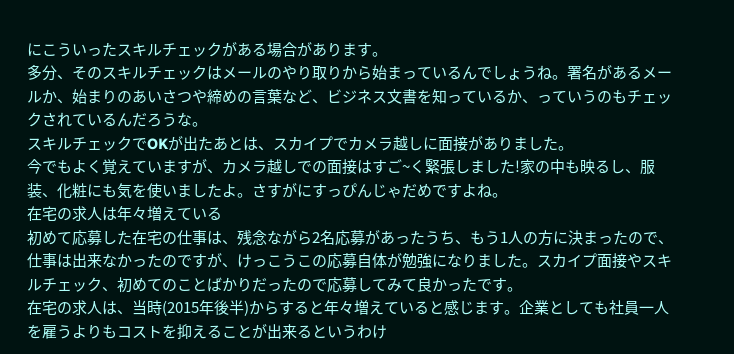にこういったスキルチェックがある場合があります。
多分、そのスキルチェックはメールのやり取りから始まっているんでしょうね。署名があるメールか、始まりのあいさつや締めの言葉など、ビジネス文書を知っているか、っていうのもチェックされているんだろうな。
スキルチェックでOKが出たあとは、スカイプでカメラ越しに面接がありました。
今でもよく覚えていますが、カメラ越しでの面接はすご~く緊張しました!家の中も映るし、服装、化粧にも気を使いましたよ。さすがにすっぴんじゃだめですよね。
在宅の求人は年々増えている
初めて応募した在宅の仕事は、残念ながら2名応募があったうち、もう1人の方に決まったので、仕事は出来なかったのですが、けっこうこの応募自体が勉強になりました。スカイプ面接やスキルチェック、初めてのことばかりだったので応募してみて良かったです。
在宅の求人は、当時(2015年後半)からすると年々増えていると感じます。企業としても社員一人を雇うよりもコストを抑えることが出来るというわけ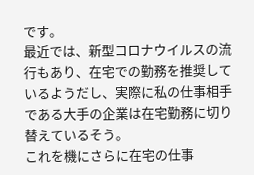です。
最近では、新型コロナウイルスの流行もあり、在宅での勤務を推奨しているようだし、実際に私の仕事相手である大手の企業は在宅勤務に切り替えているそう。
これを機にさらに在宅の仕事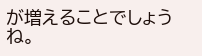が増えることでしょうね。